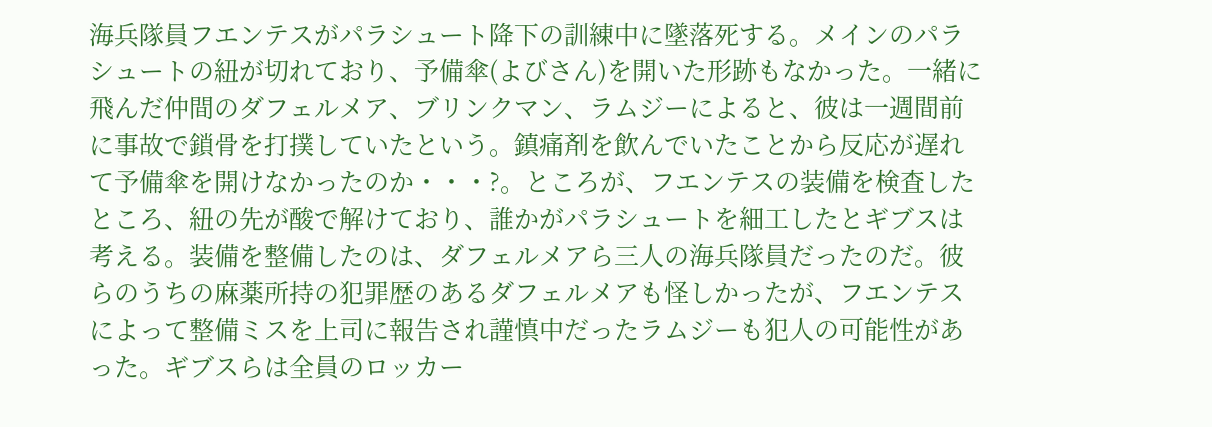海兵隊員フエンテスがパラシュート降下の訓練中に墜落死する。メインのパラシュートの紐が切れており、予備傘(よびさん)を開いた形跡もなかった。一緒に飛んだ仲間のダフェルメア、ブリンクマン、ラムジーによると、彼は一週間前に事故で鎖骨を打撲していたという。鎮痛剤を飲んでいたことから反応が遅れて予備傘を開けなかったのか・・・?。ところが、フエンテスの装備を検査したところ、紐の先が酸で解けており、誰かがパラシュートを細工したとギブスは考える。装備を整備したのは、ダフェルメアら三人の海兵隊員だったのだ。彼らのうちの麻薬所持の犯罪歴のあるダフェルメアも怪しかったが、フエンテスによって整備ミスを上司に報告され謹慎中だったラムジーも犯人の可能性があった。ギブスらは全員のロッカー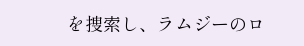を捜索し、ラムジーのロ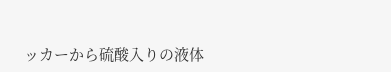ッカーから硫酸入りの液体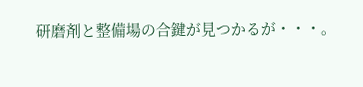研磨剤と整備場の合鍵が見つかるが・・・。